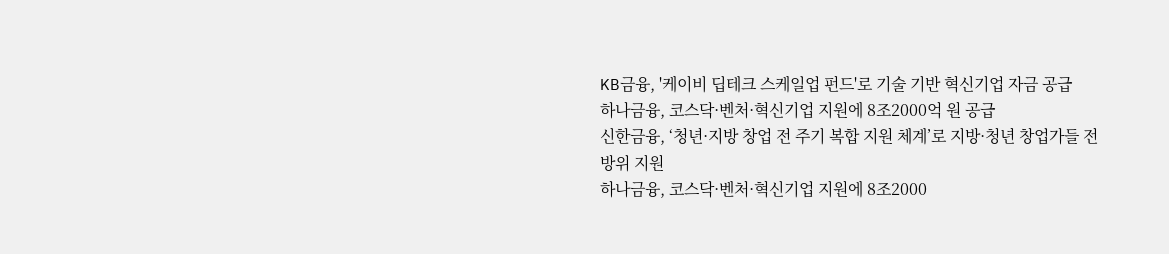KB금융, '케이비 딥테크 스케일업 펀드'로 기술 기반 혁신기업 자금 공급
하나금융, 코스닥·벤처·혁신기업 지원에 8조2000억 원 공급
신한금융, ‘청년·지방 창업 전 주기 복합 지원 체계’로 지방·청년 창업가들 전방위 지원
하나금융, 코스닥·벤처·혁신기업 지원에 8조2000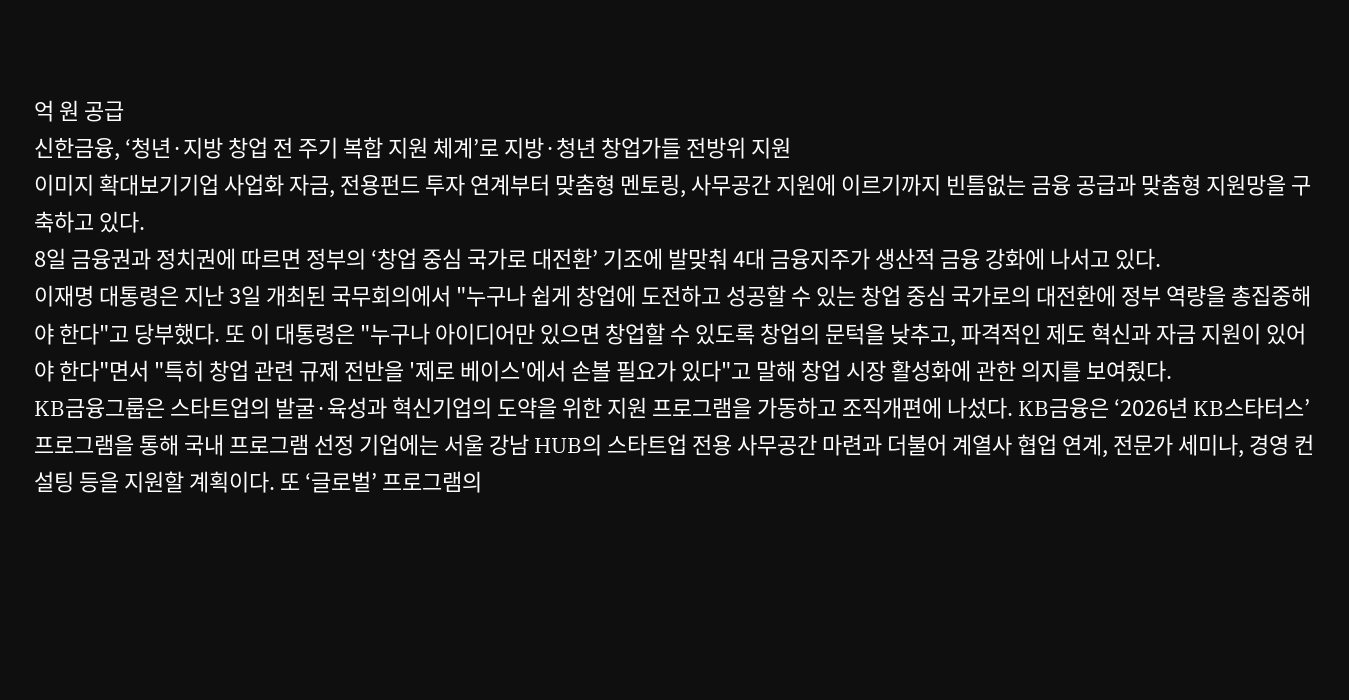억 원 공급
신한금융, ‘청년·지방 창업 전 주기 복합 지원 체계’로 지방·청년 창업가들 전방위 지원
이미지 확대보기기업 사업화 자금, 전용펀드 투자 연계부터 맞춤형 멘토링, 사무공간 지원에 이르기까지 빈틈없는 금융 공급과 맞춤형 지원망을 구축하고 있다.
8일 금융권과 정치권에 따르면 정부의 ‘창업 중심 국가로 대전환’ 기조에 발맞춰 4대 금융지주가 생산적 금융 강화에 나서고 있다.
이재명 대통령은 지난 3일 개최된 국무회의에서 "누구나 쉽게 창업에 도전하고 성공할 수 있는 창업 중심 국가로의 대전환에 정부 역량을 총집중해야 한다"고 당부했다. 또 이 대통령은 "누구나 아이디어만 있으면 창업할 수 있도록 창업의 문턱을 낮추고, 파격적인 제도 혁신과 자금 지원이 있어야 한다"면서 "특히 창업 관련 규제 전반을 '제로 베이스'에서 손볼 필요가 있다"고 말해 창업 시장 활성화에 관한 의지를 보여줬다.
KB금융그룹은 스타트업의 발굴·육성과 혁신기업의 도약을 위한 지원 프로그램을 가동하고 조직개편에 나섰다. KB금융은 ‘2026년 KB스타터스’ 프로그램을 통해 국내 프로그램 선정 기업에는 서울 강남 HUB의 스타트업 전용 사무공간 마련과 더불어 계열사 협업 연계, 전문가 세미나, 경영 컨설팅 등을 지원할 계획이다. 또 ‘글로벌’ 프로그램의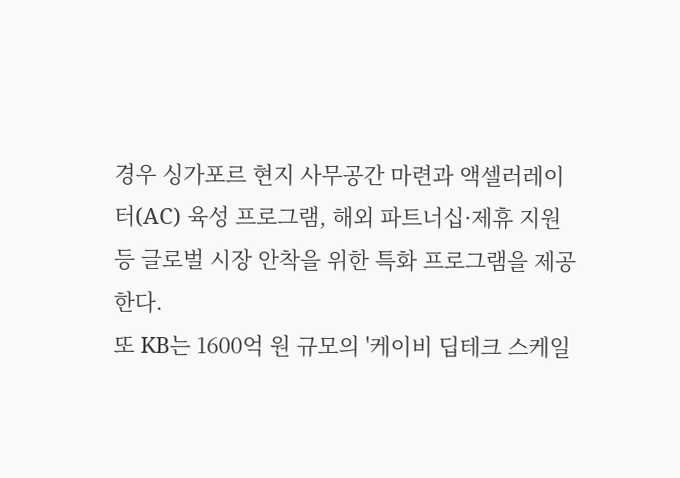경우 싱가포르 현지 사무공간 마련과 액셀러레이터(AC) 육성 프로그램, 해외 파트너십·제휴 지원 등 글로벌 시장 안착을 위한 특화 프로그램을 제공한다.
또 KB는 1600억 원 규모의 '케이비 딥테크 스케일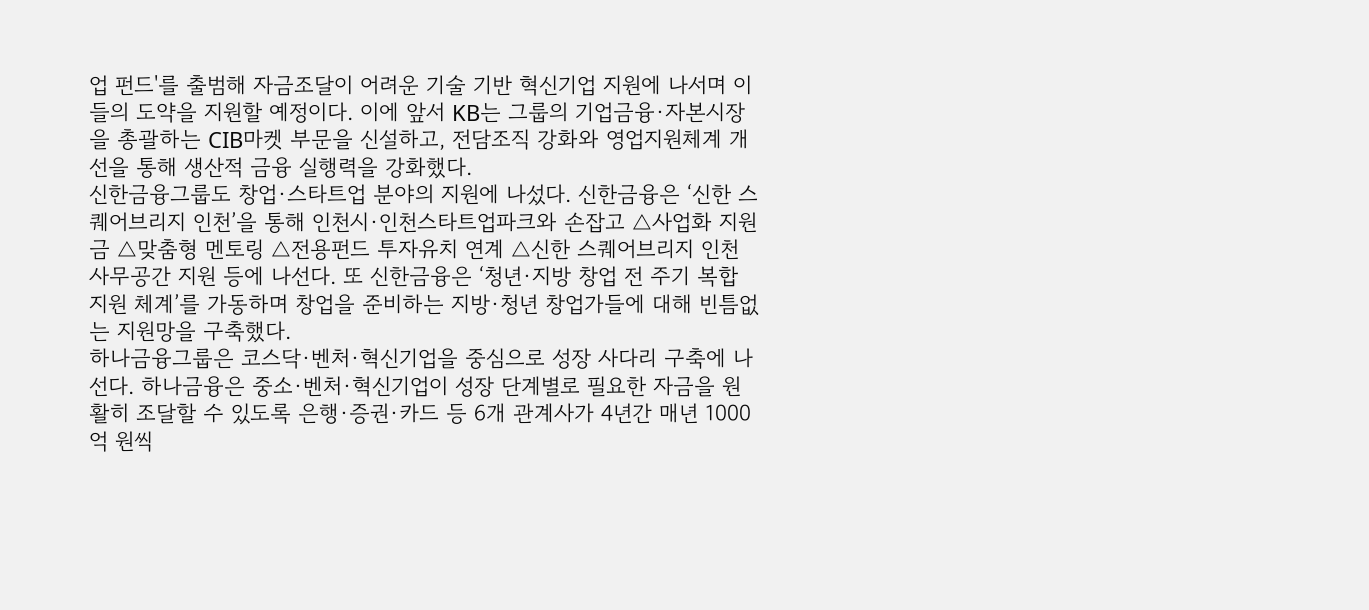업 펀드'를 출범해 자금조달이 어려운 기술 기반 혁신기업 지원에 나서며 이들의 도약을 지원할 예정이다. 이에 앞서 KB는 그룹의 기업금융·자본시장을 총괄하는 CIB마켓 부문을 신설하고, 전담조직 강화와 영업지원체계 개선을 통해 생산적 금융 실행력을 강화했다.
신한금융그룹도 창업·스타트업 분야의 지원에 나섰다. 신한금융은 ‘신한 스퀘어브리지 인천’을 통해 인천시·인천스타트업파크와 손잡고 △사업화 지원금 △맞춤형 멘토링 △전용펀드 투자유치 연계 △신한 스퀘어브리지 인천 사무공간 지원 등에 나선다. 또 신한금융은 ‘청년·지방 창업 전 주기 복합 지원 체계’를 가동하며 창업을 준비하는 지방·청년 창업가들에 대해 빈틈없는 지원망을 구축했다.
하나금융그룹은 코스닥·벤처·혁신기업을 중심으로 성장 사다리 구축에 나선다. 하나금융은 중소·벤처·혁신기업이 성장 단계별로 필요한 자금을 원활히 조달할 수 있도록 은행·증권·카드 등 6개 관계사가 4년간 매년 1000억 원씩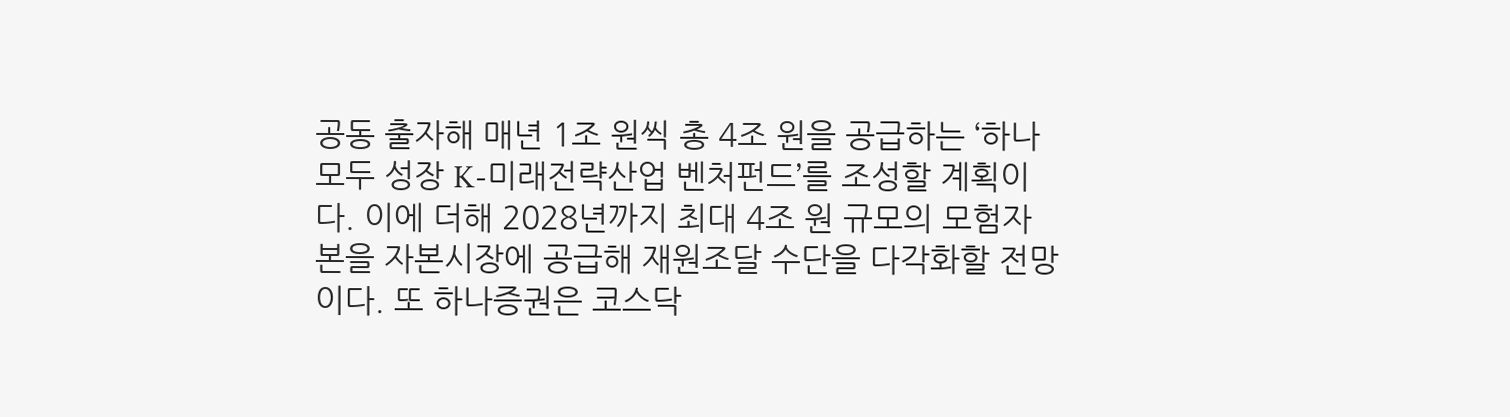공동 출자해 매년 1조 원씩 총 4조 원을 공급하는 ‘하나 모두 성장 K-미래전략산업 벤처펀드’를 조성할 계획이다. 이에 더해 2028년까지 최대 4조 원 규모의 모험자본을 자본시장에 공급해 재원조달 수단을 다각화할 전망이다. 또 하나증권은 코스닥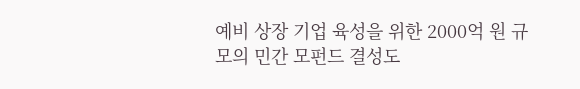예비 상장 기업 육성을 위한 2000억 원 규모의 민간 모펀드 결성도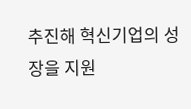추진해 혁신기업의 성장을 지원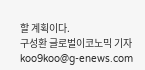할 계획이다.
구성환 글로벌이코노믹 기자 koo9koo@g-enews.com